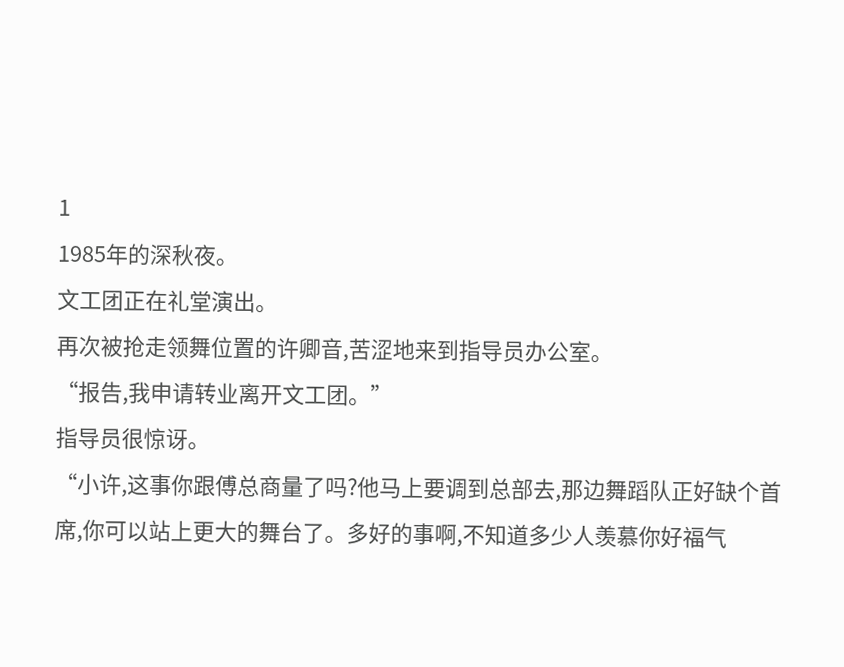1
1985年的深秋夜。
文工团正在礼堂演出。
再次被抢走领舞位置的许卿音,苦涩地来到指导员办公室。
“报告,我申请转业离开文工团。”
指导员很惊讶。
“小许,这事你跟傅总商量了吗?他马上要调到总部去,那边舞蹈队正好缺个首席,你可以站上更大的舞台了。多好的事啊,不知道多少人羡慕你好福气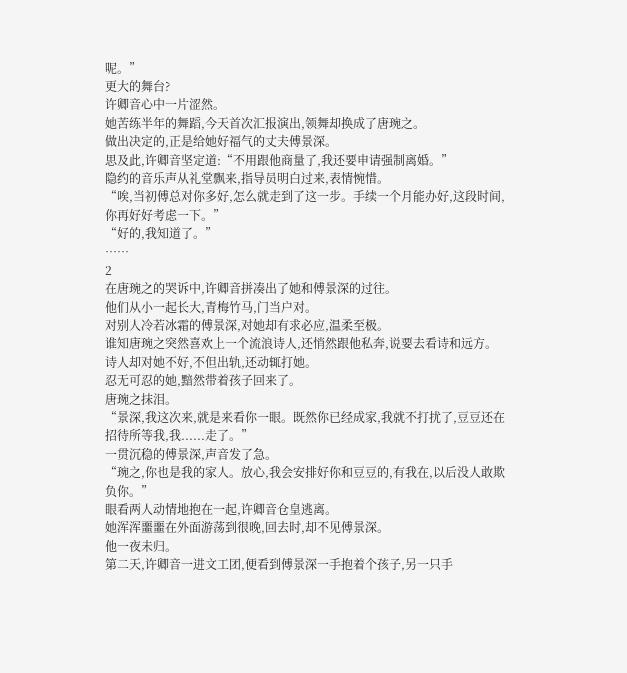呢。”
更大的舞台?
许卿音心中一片涩然。
她苦练半年的舞蹈,今天首次汇报演出,领舞却换成了唐琬之。
做出决定的,正是给她好福气的丈夫傅景深。
思及此,许卿音坚定道:“不用跟他商量了,我还要申请强制离婚。”
隐约的音乐声从礼堂飘来,指导员明白过来,表情惋惜。
“唉,当初傅总对你多好,怎么就走到了这一步。手续一个月能办好,这段时间,你再好好考虑一下。”
“好的,我知道了。”
……
2
在唐琬之的哭诉中,许卿音拼凑出了她和傅景深的过往。
他们从小一起长大,青梅竹马,门当户对。
对别人冷若冰霜的傅景深,对她却有求必应,温柔至极。
谁知唐琬之突然喜欢上一个流浪诗人,还悄然跟他私奔,说要去看诗和远方。
诗人却对她不好,不但出轨,还动辄打她。
忍无可忍的她,黯然带着孩子回来了。
唐琬之抹泪。
“景深,我这次来,就是来看你一眼。既然你已经成家,我就不打扰了,豆豆还在招待所等我,我......走了。”
一贯沉稳的傅景深,声音发了急。
“琬之,你也是我的家人。放心,我会安排好你和豆豆的,有我在,以后没人敢欺负你。”
眼看两人动情地抱在一起,许卿音仓皇逃离。
她浑浑噩噩在外面游荡到很晚,回去时,却不见傅景深。
他一夜未归。
第二天,许卿音一进文工团,便看到傅景深一手抱着个孩子,另一只手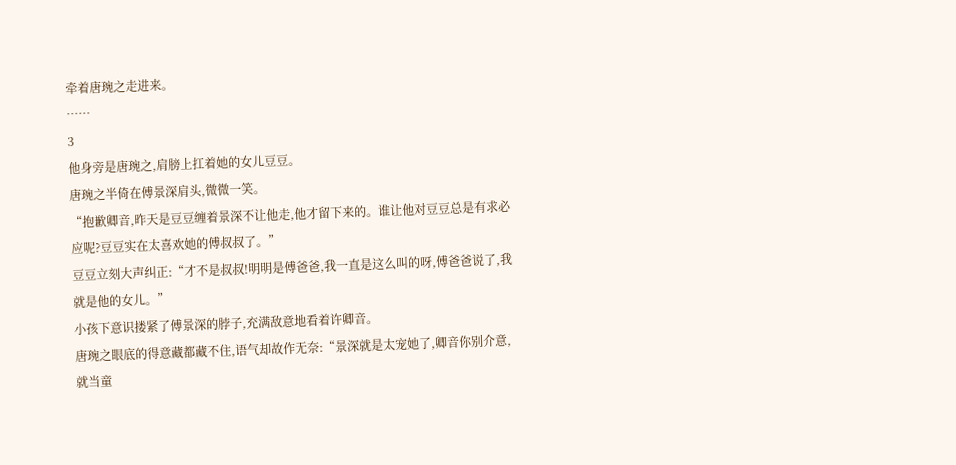牵着唐琬之走进来。
……
3
他身旁是唐琬之,肩膀上扛着她的女儿豆豆。
唐琬之半倚在傅景深肩头,微微一笑。
“抱歉卿音,昨天是豆豆缠着景深不让他走,他才留下来的。谁让他对豆豆总是有求必应呢?豆豆实在太喜欢她的傅叔叔了。”
豆豆立刻大声纠正:“才不是叔叔!明明是傅爸爸,我一直是这么叫的呀,傅爸爸说了,我就是他的女儿。”
小孩下意识搂紧了傅景深的脖子,充满敌意地看着许卿音。
唐琬之眼底的得意藏都藏不住,语气却故作无奈:“景深就是太宠她了,卿音你别介意,就当童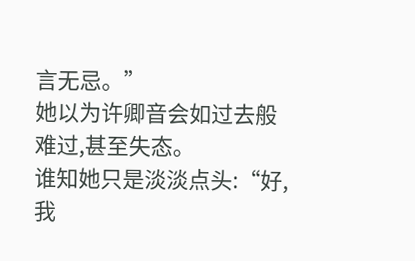言无忌。”
她以为许卿音会如过去般难过,甚至失态。
谁知她只是淡淡点头:“好,我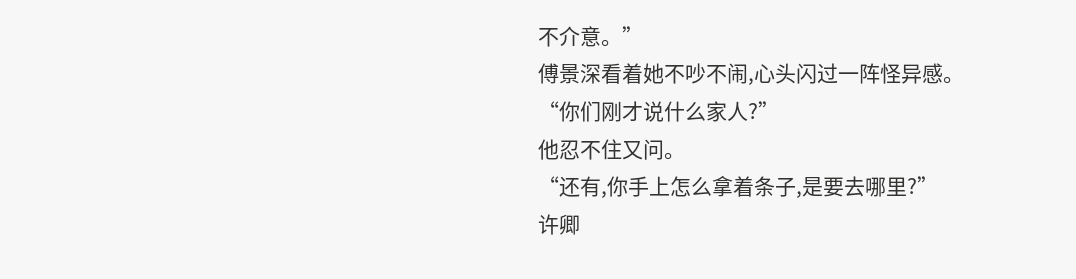不介意。”
傅景深看着她不吵不闹,心头闪过一阵怪异感。
“你们刚才说什么家人?”
他忍不住又问。
“还有,你手上怎么拿着条子,是要去哪里?”
许卿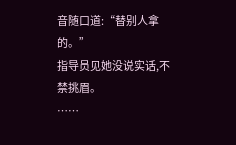音随口道:“替别人拿的。”
指导员见她没说实话,不禁挑眉。
……